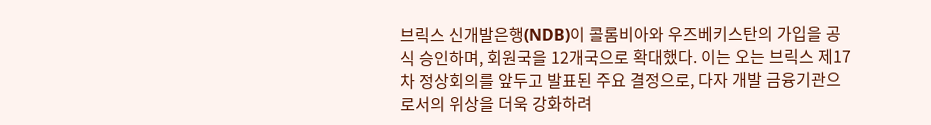브릭스 신개발은행(NDB)이 콜롬비아와 우즈베키스탄의 가입을 공식 승인하며, 회원국을 12개국으로 확대했다. 이는 오는 브릭스 제17차 정상회의를 앞두고 발표된 주요 결정으로, 다자 개발 금융기관으로서의 위상을 더욱 강화하려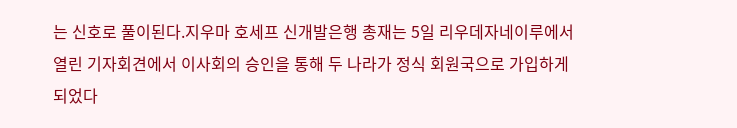는 신호로 풀이된다.지우마 호세프 신개발은행 총재는 5일 리우데자네이루에서 열린 기자회견에서 이사회의 승인을 통해 두 나라가 정식 회원국으로 가입하게 되었다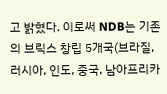고 밝혔다. 이로써 NDB는 기존의 브릭스 창립 5개국(브라질, 러시아, 인도, 중국, 남아프리카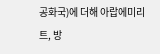공화국)에 더해 아랍에미리트, 방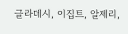글라데시, 이집트, 알제리,